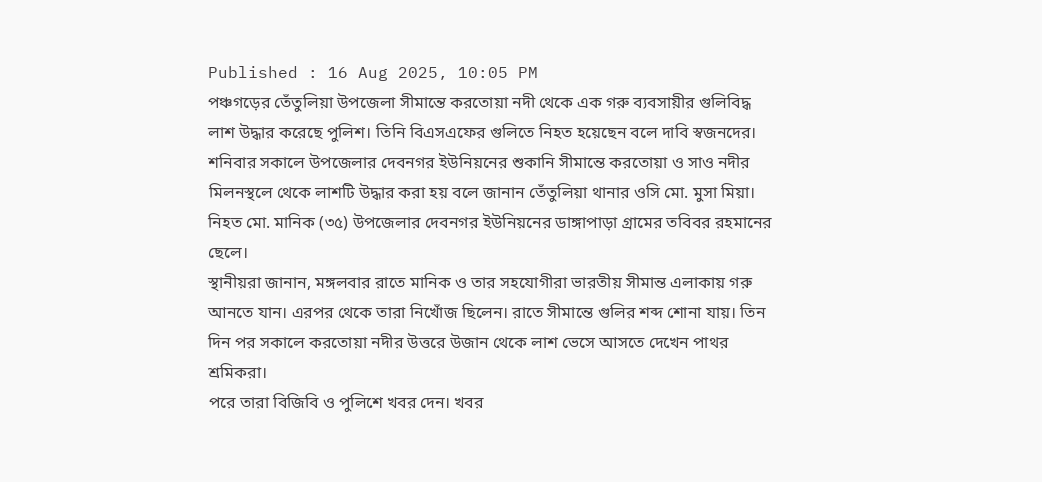Published : 16 Aug 2025, 10:05 PM
পঞ্চগড়ের তেঁতুলিয়া উপজেলা সীমান্তে করতোয়া নদী থেকে এক গরু ব্যবসায়ীর গুলিবিদ্ধ লাশ উদ্ধার করেছে পুলিশ। তিনি বিএসএফের গুলিতে নিহত হয়েছেন বলে দাবি স্বজনদের।
শনিবার সকালে উপজেলার দেবনগর ইউনিয়নের শুকানি সীমান্তে করতোয়া ও সাও নদীর মিলনস্থলে থেকে লাশটি উদ্ধার করা হয় বলে জানান তেঁতুলিয়া থানার ওসি মো. মুসা মিয়া।
নিহত মো. মানিক (৩৫) উপজেলার দেবনগর ইউনিয়নের ডাঙ্গাপাড়া গ্রামের তবিবর রহমানের ছেলে।
স্থানীয়রা জানান, মঙ্গলবার রাতে মানিক ও তার সহযোগীরা ভারতীয় সীমান্ত এলাকায় গরু আনতে যান। এরপর থেকে তারা নিখোঁজ ছিলেন। রাতে সীমান্তে গুলির শব্দ শোনা যায়। তিন দিন পর সকালে করতোয়া নদীর উত্তরে উজান থেকে লাশ ভেসে আসতে দেখেন পাথর শ্রমিকরা।
পরে তারা বিজিবি ও পুলিশে খবর দেন। খবর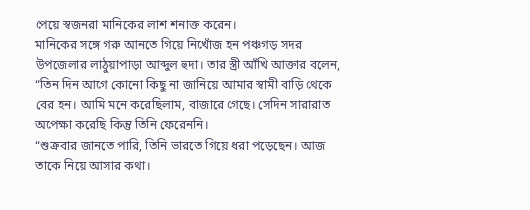পেয়ে স্বজনরা মানিকের লাশ শনাক্ত করেন।
মানিকের সঙ্গে গরু আনতে গিয়ে নিখোঁজ হন পঞ্চগড় সদর উপজেলার লাঠুয়াপাড়া আব্দুল হুদা। তার স্ত্রী আঁখি আক্তার বলেন, “তিন দিন আগে কোনো কিছু না জানিয়ে আমার স্বামী বাড়ি থেকে বের হন। আমি মনে করেছিলাম, বাজারে গেছে। সেদিন সারারাত অপেক্ষা করেছি কিন্তু তিনি ফেরেননি।
“শুক্রবার জানতে পারি, তিনি ভারতে গিয়ে ধরা পড়েছেন। আজ তাকে নিয়ে আসার কথা।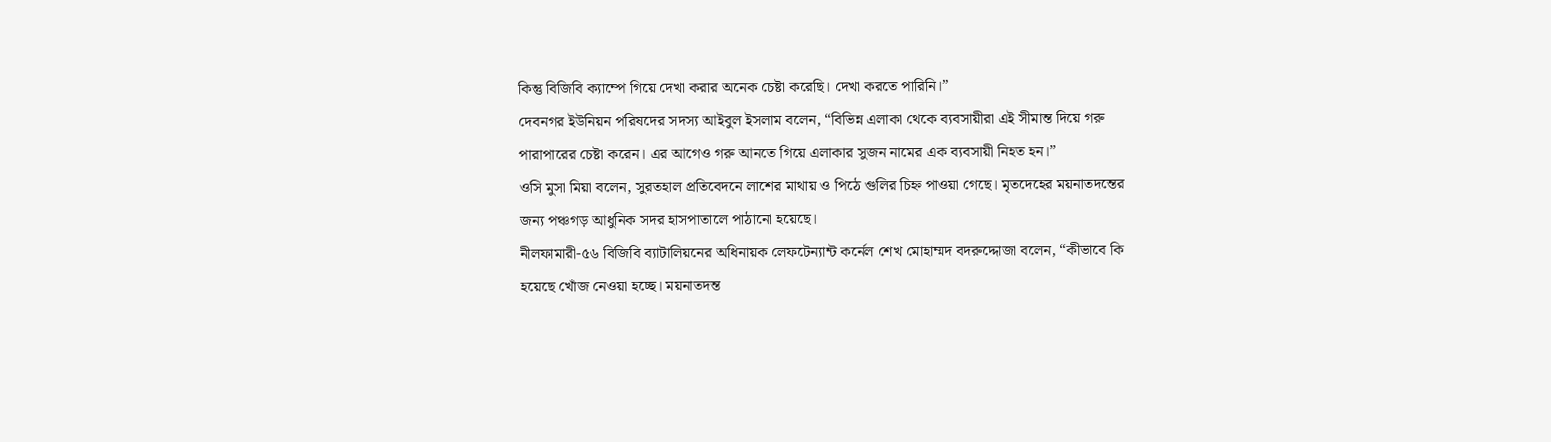কিন্তু বিজিবি ক্যাম্পে গিয়ে দেখা করার অনেক চেষ্টা করেছি। দেখা করতে পারিনি।”
দেবনগর ইউনিয়ন পরিষদের সদস্য আইবুল ইসলাম বলেন, “বিভিন্ন এলাকা থেকে ব্যবসায়ীরা এই সীমান্ত দিয়ে গরু পারাপারের চেষ্টা করেন। এর আগেও গরু আনতে গিয়ে এলাকার সুজন নামের এক ব্যবসায়ী নিহত হন।”
ওসি মুসা মিয়া বলেন, সুরতহাল প্রতিবেদনে লাশের মাথায় ও পিঠে গুলির চিহ্ন পাওয়া গেছে। মৃতদেহের ময়নাতদন্তের জন্য পঞ্চগড় আধুনিক সদর হাসপাতালে পাঠানো হয়েছে।
নীলফামারী-৫৬ বিজিবি ব্যাটালিয়নের অধিনায়ক লেফটেন্যান্ট কর্নেল শেখ মোহাম্মদ বদরুদ্দোজা বলেন, “কীভাবে কি হয়েছে খোঁজ নেওয়া হচ্ছে। ময়নাতদন্ত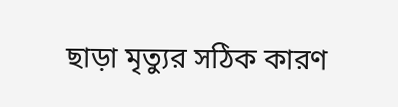ছাড়া মৃত্যুর সঠিক কারণ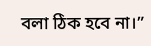বলা ঠিক হবে না।”